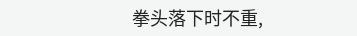拳头落下时不重,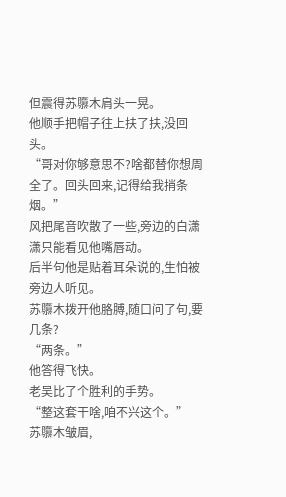但震得苏隳木肩头一晃。
他顺手把帽子往上扶了扶,没回头。
“哥对你够意思不?啥都替你想周全了。回头回来,记得给我捎条烟。”
风把尾音吹散了一些,旁边的白潇潇只能看见他嘴唇动。
后半句他是贴着耳朵说的,生怕被旁边人听见。
苏隳木拨开他胳膊,随口问了句,要几条?
“两条。”
他答得飞快。
老吴比了个胜利的手势。
“整这套干啥,咱不兴这个。”
苏隳木皱眉,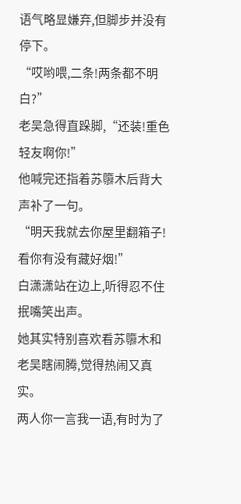语气略显嫌弃,但脚步并没有停下。
“哎哟喂,二条!两条都不明白?”
老吴急得直跺脚,“还装!重色轻友啊你!”
他喊完还指着苏隳木后背大声补了一句。
“明天我就去你屋里翻箱子!看你有没有藏好烟!”
白潇潇站在边上,听得忍不住抿嘴笑出声。
她其实特别喜欢看苏隳木和老吴瞎闹腾,觉得热闹又真实。
两人你一言我一语,有时为了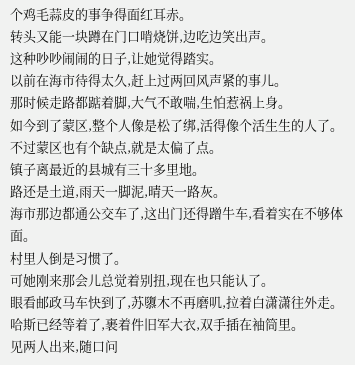个鸡毛蒜皮的事争得面红耳赤。
转头又能一块蹲在门口啃烧饼,边吃边笑出声。
这种吵吵闹闹的日子,让她觉得踏实。
以前在海市待得太久,赶上过两回风声紧的事儿。
那时候走路都踮着脚,大气不敢喘,生怕惹祸上身。
如今到了蒙区,整个人像是松了绑,活得像个活生生的人了。
不过蒙区也有个缺点,就是太偏了点。
镇子离最近的县城有三十多里地。
路还是土道,雨天一脚泥,晴天一路灰。
海市那边都通公交车了,这出门还得蹭牛车,看着实在不够体面。
村里人倒是习惯了。
可她刚来那会儿总觉着别扭,现在也只能认了。
眼看邮政马车快到了,苏隳木不再磨叽,拉着白潇潇往外走。
哈斯已经等着了,裹着件旧军大衣,双手插在袖筒里。
见两人出来,随口问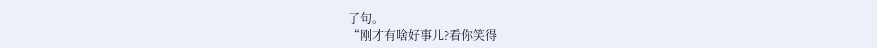了句。
“刚才有啥好事儿?看你笑得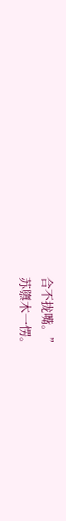合不拢嘴。”
苏隳木一愣。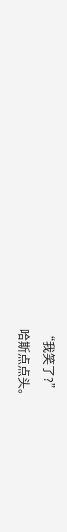“我笑了?”
哈斯点点头。